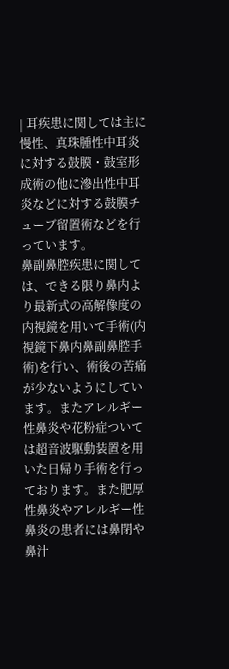| 耳疾患に関しては主に慢性、真珠腫性中耳炎に対する鼓膜・鼓室形成術の他に滲出性中耳炎などに対する鼓膜チューブ留置術などを行っています。
鼻副鼻腔疾患に関しては、できる限り鼻内より最新式の高解像度の内視鏡を用いて手術(内視鏡下鼻内鼻副鼻腔手術)を行い、術後の苦痛が少ないようにしています。またアレルギー性鼻炎や花粉症ついては超音波駆動装置を用いた日帰り手術を行っております。また肥厚性鼻炎やアレルギー性鼻炎の患者には鼻閉や鼻汁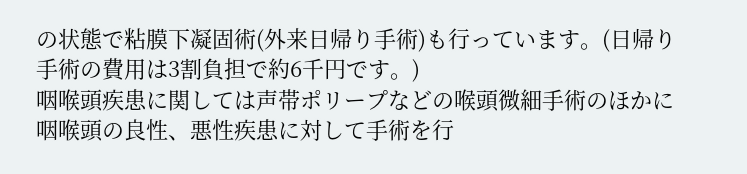の状態で粘膜下凝固術(外来日帰り手術)も行っています。(日帰り手術の費用は3割負担で約6千円です。)
咽喉頭疾患に関しては声帯ポリープなどの喉頭微細手術のほかに咽喉頭の良性、悪性疾患に対して手術を行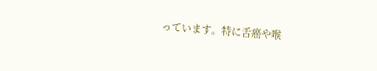っています。特に舌癌や喉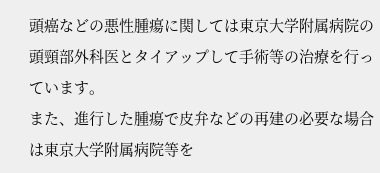頭癌などの悪性腫瘍に関しては東京大学附属病院の頭頸部外科医とタイアップして手術等の治療を行っています。
また、進行した腫瘍で皮弁などの再建の必要な場合は東京大学附属病院等を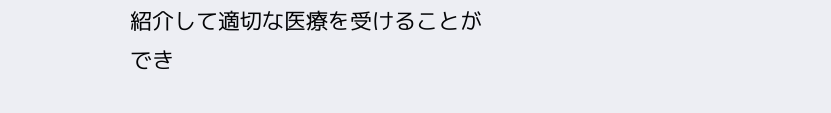紹介して適切な医療を受けることができ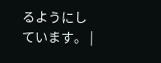るようにしています。 |